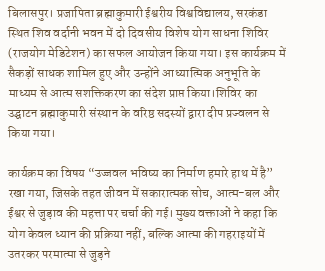बिलासपुर। प्रजापिता ब्रह्माकुमारी ईश्वरीय विश्वविद्यालय, सरकंडा स्थित शिव वर्दानी भवन में दो दिवसीय विशेष योग साधना शिविर (राजयोग मेडिटेशन) का सफल आयोजन किया गया। इस कार्यक्रम में सैकड़ों साधक शामिल हुए और उन्होंने आध्यात्मिक अनुभूति के माध्यम से आत्म सशक्तिकरण का संदेश प्राप्त किया।शिविर का उद्घाटन ब्रह्माकुमारी संस्थान के वरिष्ठ सदस्यों द्वारा दीप प्रज्वलन से किया गया।

कार्यक्रम का विषय “उज्जवल भविष्य का निर्माण हमारे हाथ में है” रखा गया, जिसके तहत जीवन में सकारात्मक सोच, आत्म-बल और ईश्वर से जुड़ाव की महत्ता पर चर्चा की गई। मुख्य वक्ताओं ने कहा कि योग केवल ध्यान की प्रक्रिया नहीं, बल्कि आत्मा की गहराइयों में उतरकर परमात्मा से जुड़ने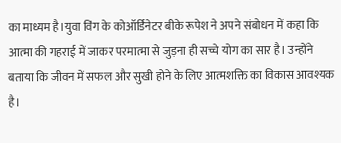का माध्यम है।युवा विंग के कोऑर्डिनेटर बीके रूपेश ने अपने संबोधन में कहा कि आत्मा की गहराई में जाकर परमात्मा से जुड़ना ही सच्चे योग का सार है। उन्होंने बताया कि जीवन में सफल और सुखी होने के लिए आत्मशक्ति का विकास आवश्यक है।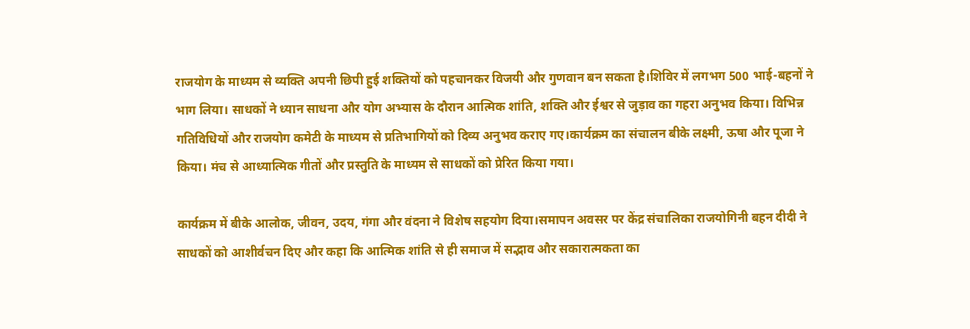राजयोग के माध्यम से व्यक्ति अपनी छिपी हुई शक्तियों को पहचानकर विजयी और गुणवान बन सकता है।शिविर में लगभग 500 भाई-बहनों ने भाग लिया। साधकों ने ध्यान साधना और योग अभ्यास के दौरान आत्मिक शांति, शक्ति और ईश्वर से जुड़ाव का गहरा अनुभव किया। विभिन्न गतिविधियों और राजयोग कमेटी के माध्यम से प्रतिभागियों को दिव्य अनुभव कराए गए।कार्यक्रम का संचालन बीके लक्ष्मी, ऊषा और पूजा ने किया। मंच से आध्यात्मिक गीतों और प्रस्तुति के माध्यम से साधकों को प्रेरित किया गया।

कार्यक्रम में बीके आलोक, जीवन, उदय, गंगा और वंदना ने विशेष सहयोग दिया।समापन अवसर पर केंद्र संचालिका राजयोगिनी बहन दीदी ने साधकों को आशीर्वचन दिए और कहा कि आत्मिक शांति से ही समाज में सद्भाव और सकारात्मकता का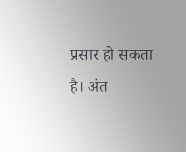प्रसार हो सकता है। अंत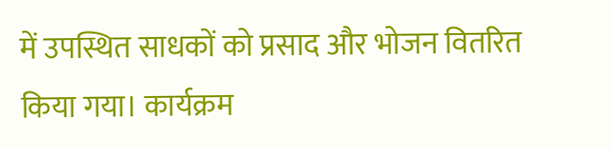में उपस्थित साधकों को प्रसाद और भोजन वितरित किया गया। कार्यक्रम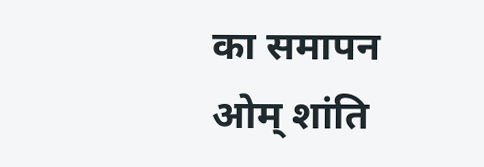का समापन ओम् शांति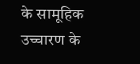के सामूहिक उच्चारण के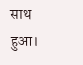साथ हुआ।